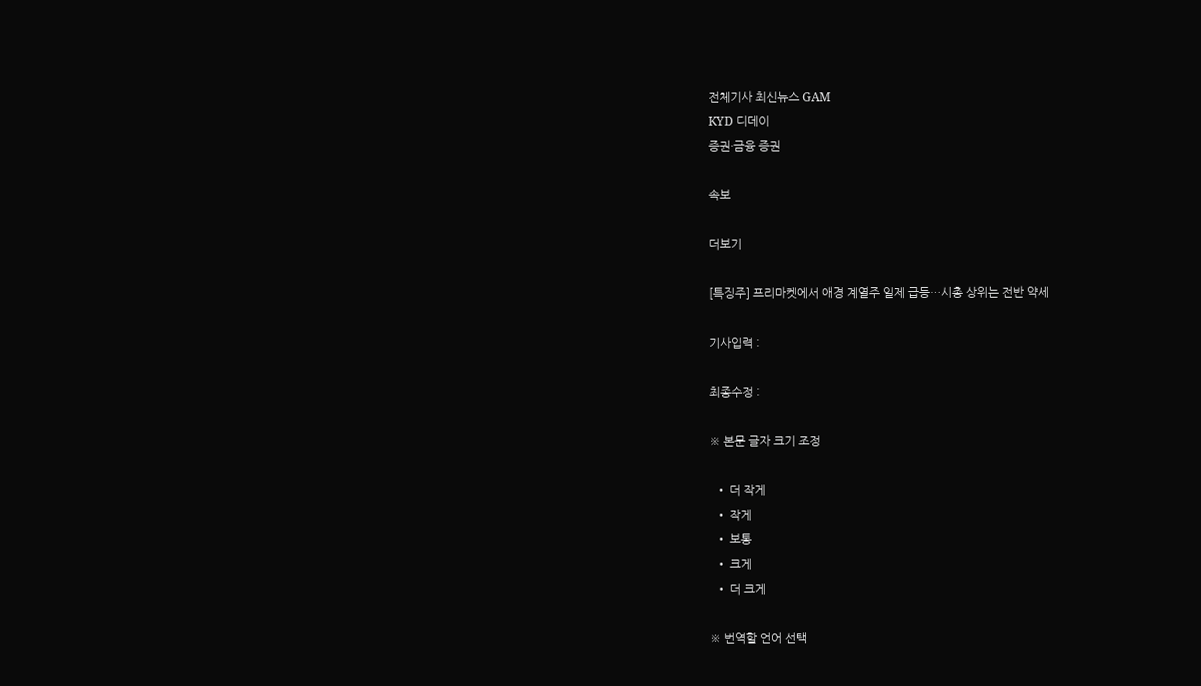전체기사 최신뉴스 GAM
KYD 디데이
증권·금융 증권

속보

더보기

[특징주] 프리마켓에서 애경 계열주 일제 급등…시총 상위는 전반 약세

기사입력 :

최종수정 :

※ 본문 글자 크기 조정

  • 더 작게
  • 작게
  • 보통
  • 크게
  • 더 크게

※ 번역할 언어 선택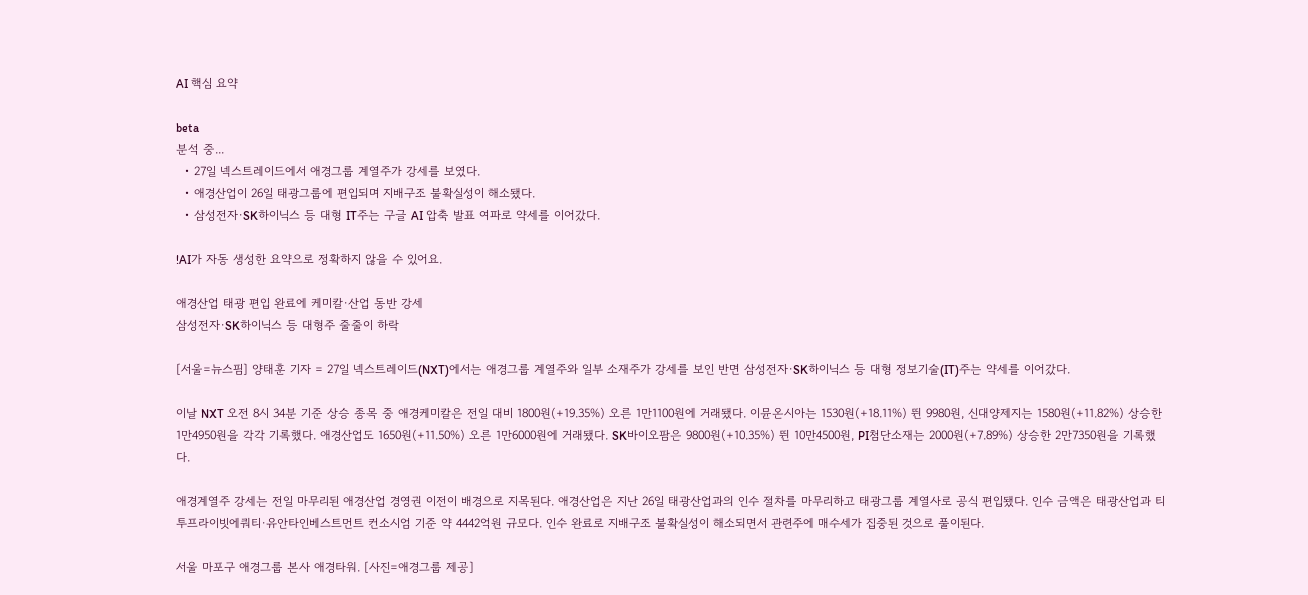AI 핵심 요약

beta
분석 중...
  • 27일 넥스트레이드에서 애경그룹 계열주가 강세를 보였다.
  • 애경산업이 26일 태광그룹에 편입되며 지배구조 불확실성이 해소됐다.
  • 삼성전자·SK하이닉스 등 대형 IT주는 구글 AI 압축 발표 여파로 약세를 이어갔다.

!AI가 자동 생성한 요약으로 정확하지 않을 수 있어요.

애경산업 태광 편입 완료에 케미칼·산업 동반 강세
삼성전자·SK하이닉스 등 대형주 줄줄이 하락

[서울=뉴스핌] 양태훈 기자 = 27일 넥스트레이드(NXT)에서는 애경그룹 계열주와 일부 소재주가 강세를 보인 반면 삼성전자·SK하이닉스 등 대형 정보기술(IT)주는 약세를 이어갔다.

이날 NXT 오전 8시 34분 기준 상승 종목 중 애경케미칼은 전일 대비 1800원(+19.35%) 오른 1만1100원에 거래됐다. 이뮨온시아는 1530원(+18.11%) 뛴 9980원, 신대양제지는 1580원(+11.82%) 상승한 1만4950원을 각각 기록했다. 애경산업도 1650원(+11.50%) 오른 1만6000원에 거래됐다. SK바이오팜은 9800원(+10.35%) 뛴 10만4500원, PI첨단소재는 2000원(+7.89%) 상승한 2만7350원을 기록했다.

애경계열주 강세는 전일 마무리된 애경산업 경영권 이전이 배경으로 지목된다. 애경산업은 지난 26일 태광산업과의 인수 절차를 마무리하고 태광그룹 계열사로 공식 편입됐다. 인수 금액은 태광산업과 티투프라이빗에쿼티·유안타인베스트먼트 컨소시엄 기준 약 4442억원 규모다. 인수 완료로 지배구조 불확실성이 해소되면서 관련주에 매수세가 집중된 것으로 풀이된다.

서울 마포구 애경그룹 본사 애경타워. [사진=애경그룹 제공]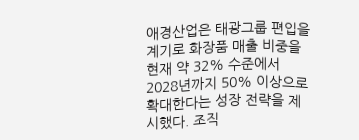애경산업은 태광그룹 편입을 계기로 화장품 매출 비중을 현재 약 32% 수준에서 2028년까지 50% 이상으로 확대한다는 성장 전략을 제시했다. 조직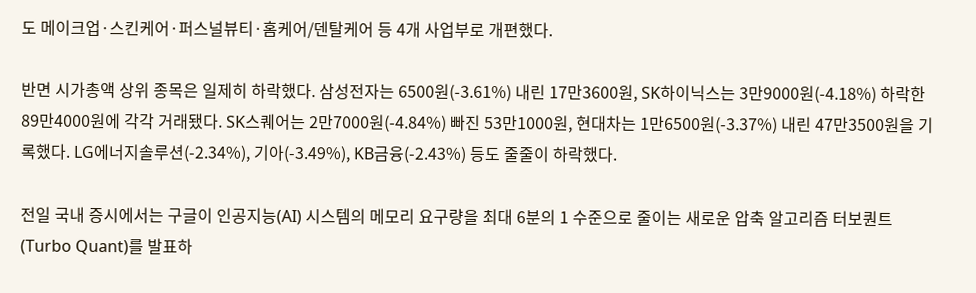도 메이크업·스킨케어·퍼스널뷰티·홈케어/덴탈케어 등 4개 사업부로 개편했다.

반면 시가총액 상위 종목은 일제히 하락했다. 삼성전자는 6500원(-3.61%) 내린 17만3600원, SK하이닉스는 3만9000원(-4.18%) 하락한 89만4000원에 각각 거래됐다. SK스퀘어는 2만7000원(-4.84%) 빠진 53만1000원, 현대차는 1만6500원(-3.37%) 내린 47만3500원을 기록했다. LG에너지솔루션(-2.34%), 기아(-3.49%), KB금융(-2.43%) 등도 줄줄이 하락했다.

전일 국내 증시에서는 구글이 인공지능(AI) 시스템의 메모리 요구량을 최대 6분의 1 수준으로 줄이는 새로운 압축 알고리즘 터보퀀트(Turbo Quant)를 발표하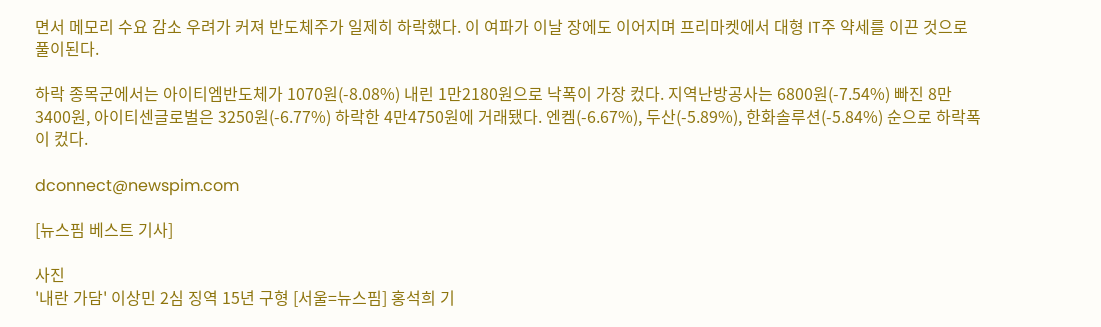면서 메모리 수요 감소 우려가 커져 반도체주가 일제히 하락했다. 이 여파가 이날 장에도 이어지며 프리마켓에서 대형 IT주 약세를 이끈 것으로 풀이된다.

하락 종목군에서는 아이티엠반도체가 1070원(-8.08%) 내린 1만2180원으로 낙폭이 가장 컸다. 지역난방공사는 6800원(-7.54%) 빠진 8만3400원, 아이티센글로벌은 3250원(-6.77%) 하락한 4만4750원에 거래됐다. 엔켐(-6.67%), 두산(-5.89%), 한화솔루션(-5.84%) 순으로 하락폭이 컸다.

dconnect@newspim.com

[뉴스핌 베스트 기사]

사진
'내란 가담' 이상민 2심 징역 15년 구형 [서울=뉴스핌] 홍석희 기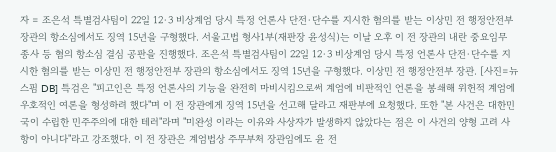자 = 조은석 특별검사팀이 22일 12·3 비상계엄 당시 특정 언론사 단전·단수를 지시한 혐의를 받는 이상민 전 행정안전부 장관의 항소심에서도 징역 15년을 구형했다. 서울고법 형사1부(재판장 윤성식)는 이날 오후 이 전 장관의 내란 중요임무 종사 등 혐의 항소심 결심 공판을 진행했다. 조은석 특별검사팀이 22일 12·3 비상계엄 당시 특정 언론사 단전·단수를 지시한 혐의를 받는 이상민 전 행정안전부 장관의 항소심에서도 징역 15년을 구형했다. 이상민 전 행정안전부 장관. [사진=뉴스핌 DB] 특검은 "피고인은 특정 언론사의 기능을 완전히 마비시킴으로써 계엄에 비판적인 언론을 봉쇄해 위헌적 계엄에 우호적인 여론을 형성하려 했다"며 이 전 장관에게 징역 15년을 선고해 달라고 재판부에 요청했다. 또한 "본 사건은 대한민국이 수립한 민주주의에 대한 테러"라며 "미완성 이라는 이유와 사상자가 발생하지 않았다는 점은 이 사건의 양형 고려 사항이 아니다"라고 강조했다. 이 전 장관은 계엄법상 주무부처 장관임에도 윤 전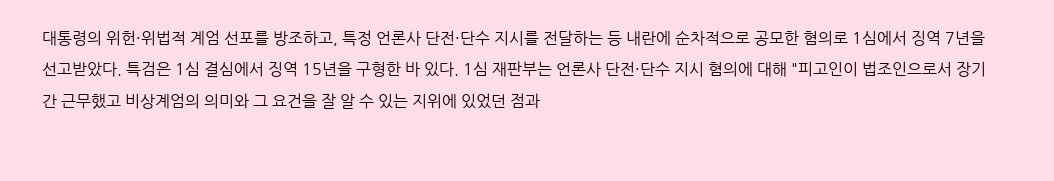대통령의 위헌·위법적 계엄 선포를 방조하고, 특정 언론사 단전·단수 지시를 전달하는 등 내란에 순차적으로 공모한 혐의로 1심에서 징역 7년을 선고받았다. 특검은 1심 결심에서 징역 15년을 구형한 바 있다. 1심 재판부는 언론사 단전·단수 지시 혐의에 대해 "피고인이 법조인으로서 장기간 근무했고 비상계엄의 의미와 그 요건을 잘 알 수 있는 지위에 있었던 점과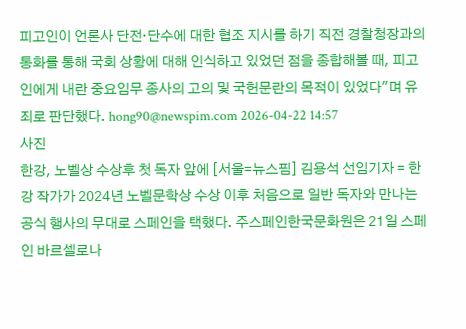피고인이 언론사 단전·단수에 대한 협조 지시를 하기 직전 경찰청장과의 통화를 통해 국회 상황에 대해 인식하고 있었던 점을 종합해볼 때, 피고인에게 내란 중요임무 종사의 고의 및 국헌문란의 목적이 있었다"며 유죄로 판단했다. hong90@newspim.com 2026-04-22 14:57
사진
한강, 노벨상 수상후 첫 독자 앞에 [서울=뉴스핌] 김용석 선임기자 = 한강 작가가 2024년 노벨문학상 수상 이후 처음으로 일반 독자와 만나는 공식 행사의 무대로 스페인을 택했다. 주스페인한국문화원은 21일 스페인 바르셀로나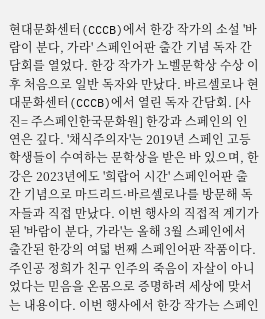현대문화센터(CCCB)에서 한강 작가의 소설 '바람이 분다, 가라' 스페인어판 출간 기념 독자 간담회를 열었다. 한강 작가가 노벨문학상 수상 이후 처음으로 일반 독자와 만났다. 바르셀로나 현대문화센터(CCCB)에서 열린 독자 간담회. [사진= 주스페인한국문화원] 한강과 스페인의 인연은 깊다. '채식주의자'는 2019년 스페인 고등학생들이 수여하는 문학상을 받은 바 있으며, 한강은 2023년에도 '희랍어 시간' 스페인어판 출간 기념으로 마드리드·바르셀로나를 방문해 독자들과 직접 만났다. 이번 행사의 직접적 계기가 된 '바람이 분다, 가라'는 올해 3월 스페인에서 출간된 한강의 여덟 번째 스페인어판 작품이다. 주인공 정희가 친구 인주의 죽음이 자살이 아니었다는 믿음을 온몸으로 증명하려 세상에 맞서는 내용이다. 이번 행사에서 한강 작가는 스페인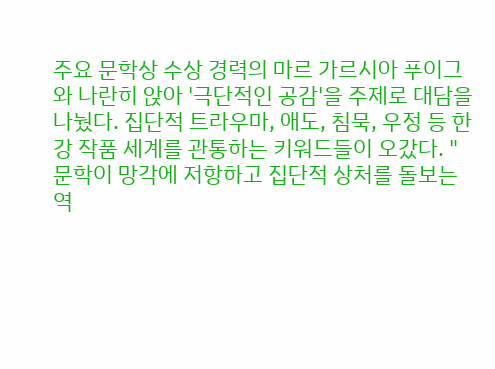주요 문학상 수상 경력의 마르 가르시아 푸이그와 나란히 앉아 '극단적인 공감'을 주제로 대담을 나눴다. 집단적 트라우마, 애도, 침묵, 우정 등 한강 작품 세계를 관통하는 키워드들이 오갔다. "문학이 망각에 저항하고 집단적 상처를 돌보는 역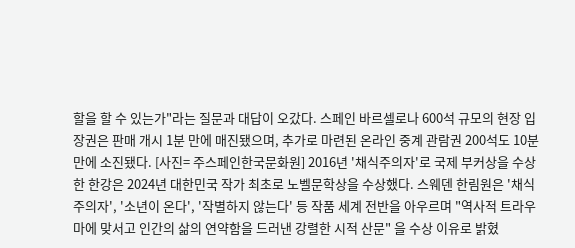할을 할 수 있는가"라는 질문과 대답이 오갔다. 스페인 바르셀로나 600석 규모의 현장 입장권은 판매 개시 1분 만에 매진됐으며, 추가로 마련된 온라인 중계 관람권 200석도 10분 만에 소진됐다. [사진= 주스페인한국문화원] 2016년 '채식주의자'로 국제 부커상을 수상한 한강은 2024년 대한민국 작가 최초로 노벨문학상을 수상했다. 스웨덴 한림원은 '채식주의자', '소년이 온다', '작별하지 않는다' 등 작품 세계 전반을 아우르며 "역사적 트라우마에 맞서고 인간의 삶의 연약함을 드러낸 강렬한 시적 산문" 을 수상 이유로 밝혔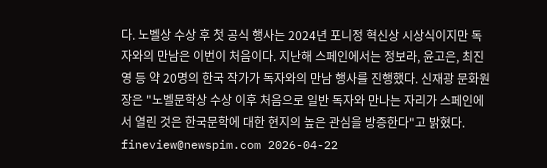다. 노벨상 수상 후 첫 공식 행사는 2024년 포니정 혁신상 시상식이지만 독자와의 만남은 이번이 처음이다. 지난해 스페인에서는 정보라, 윤고은, 최진영 등 약 20명의 한국 작가가 독자와의 만남 행사를 진행했다. 신재광 문화원장은 "노벨문학상 수상 이후 처음으로 일반 독자와 만나는 자리가 스페인에서 열린 것은 한국문학에 대한 현지의 높은 관심을 방증한다"고 밝혔다. fineview@newspim.com 2026-04-22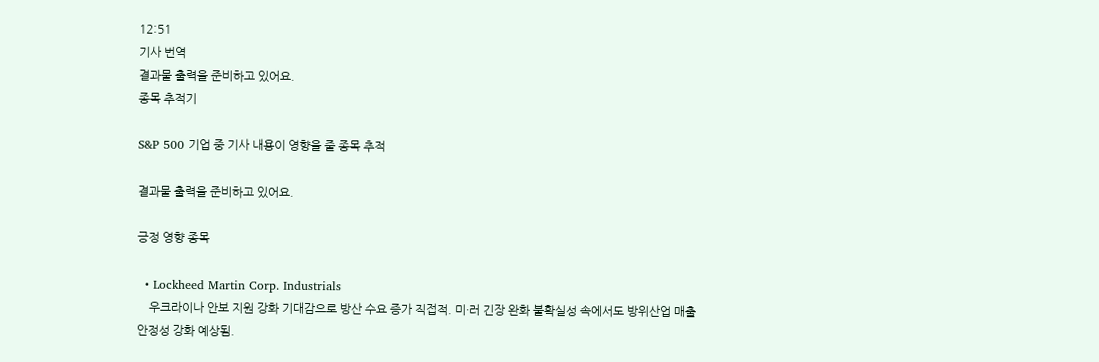12:51
기사 번역
결과물 출력을 준비하고 있어요.
종목 추적기

S&P 500 기업 중 기사 내용이 영향을 줄 종목 추적

결과물 출력을 준비하고 있어요.

긍정 영향 종목

  • Lockheed Martin Corp. Industrials
    우크라이나 안보 지원 강화 기대감으로 방산 수요 증가 직접적. 미·러 긴장 완화 불확실성 속에서도 방위산업 매출 안정성 강화 예상됨.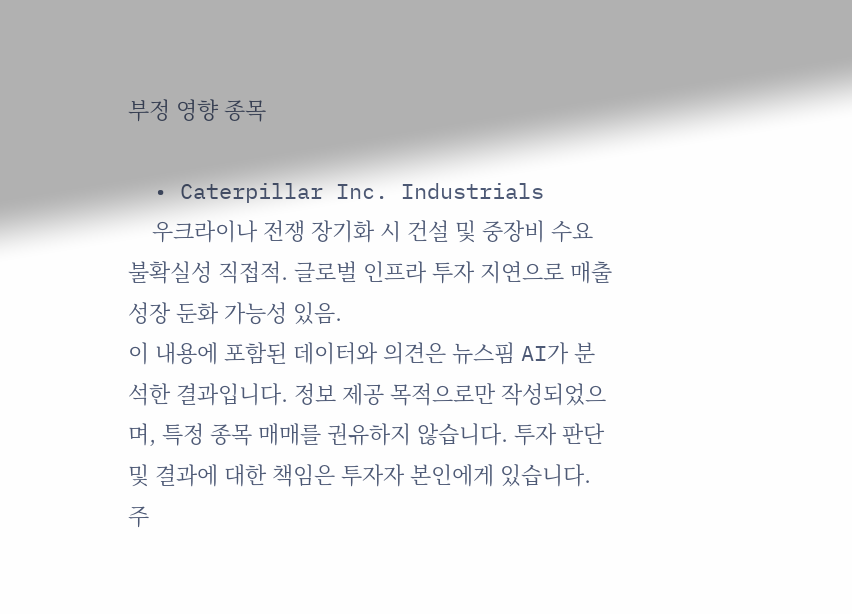부정 영향 종목

  • Caterpillar Inc. Industrials
    우크라이나 전쟁 장기화 시 건설 및 중장비 수요 불확실성 직접적. 글로벌 인프라 투자 지연으로 매출 성장 둔화 가능성 있음.
이 내용에 포함된 데이터와 의견은 뉴스핌 AI가 분석한 결과입니다. 정보 제공 목적으로만 작성되었으며, 특정 종목 매매를 권유하지 않습니다. 투자 판단 및 결과에 대한 책임은 투자자 본인에게 있습니다. 주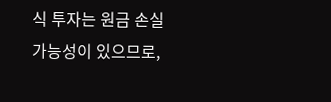식 투자는 원금 손실 가능성이 있으므로,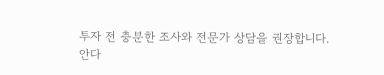투자 전 충분한 조사와 전문가 상담을 권장합니다.
안다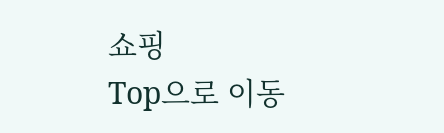쇼핑
Top으로 이동